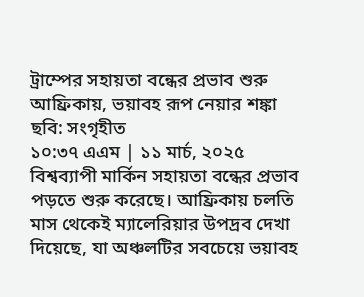ট্রাম্পের সহায়তা বন্ধের প্রভাব শুরু আফ্রিকায়, ভয়াবহ রূপ নেয়ার শঙ্কা
ছবি: সংগৃহীত
১০:৩৭ এএম | ১১ মার্চ, ২০২৫
বিশ্বব্যাপী মার্কিন সহায়তা বন্ধের প্রভাব পড়তে শুরু করেছে। আফ্রিকায় চলতি মাস থেকেই ম্যালেরিয়ার উপদ্রব দেখা দিয়েছে, যা অঞ্চলটির সবচেয়ে ভয়াবহ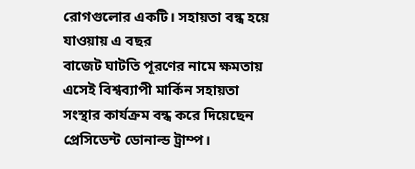রোগগুলোর একটি। সহায়তা বন্ধ হয়ে যাওয়ায় এ বছর
বাজেট ঘাটতি পূরণের নামে ক্ষমতায় এসেই বিশ্বব্যাপী মার্কিন সহায়তা সংস্থার কার্যক্রম বন্ধ করে দিয়েছেন প্রেসিডেন্ট ডোনাল্ড ট্রাম্প।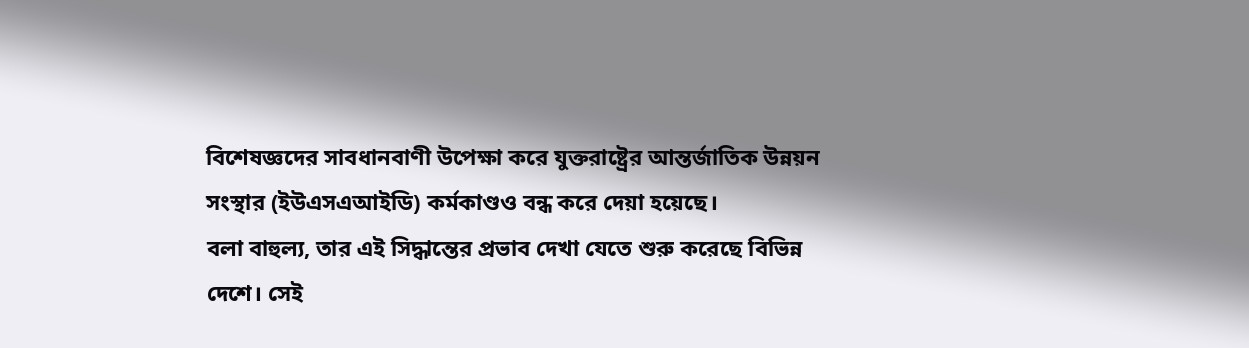বিশেষজ্ঞদের সাবধানবাণী উপেক্ষা করে যুক্তরাষ্ট্রের আন্তর্জাতিক উন্নয়ন সংস্থার (ইউএসএআইডি) কর্মকাণ্ডও বন্ধ করে দেয়া হয়েছে।
বলা বাহুল্য, তার এই সিদ্ধান্তের প্রভাব দেখা যেতে শুরু করেছে বিভিন্ন দেশে। সেই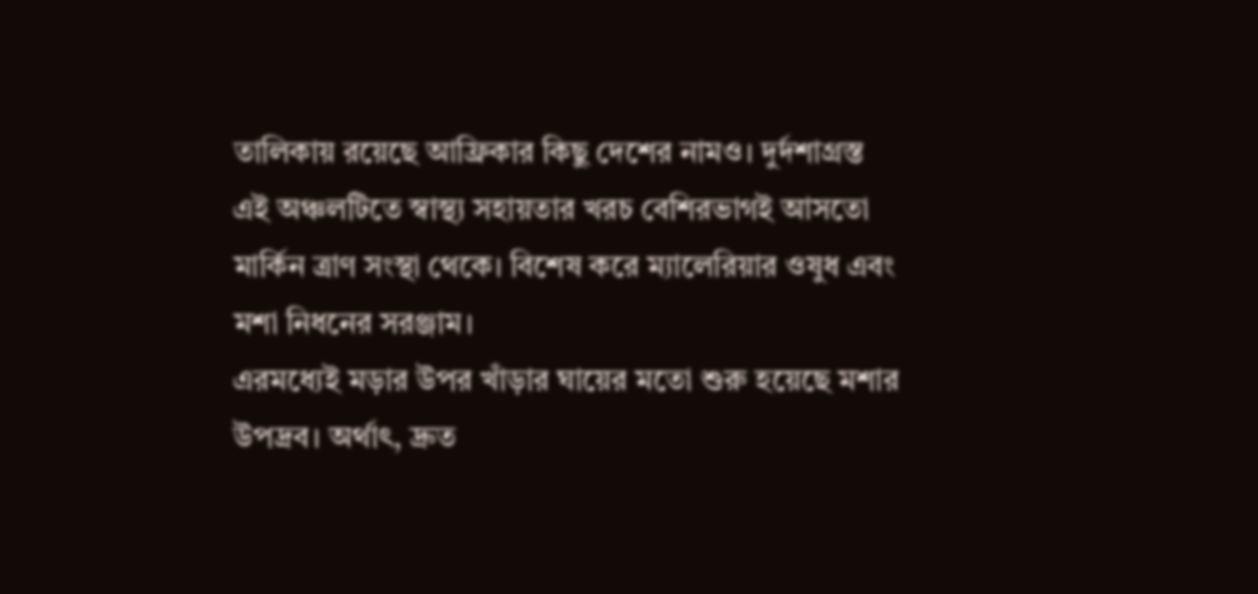তালিকায় রয়েছে আফ্রিকার কিছু দেশের নামও। দুর্দশাগ্রস্ত এই অঞ্চলটিতে স্বাস্থ্য সহায়তার খরচ বেশিরভাগই আসতো মার্কিন ত্রাণ সংস্থা থেকে। বিশেষ করে ম্যালেরিয়ার ওষুধ এবং মশা নিধনের সরঞ্জাম।
এরমধ্যেই মড়ার উপর খাঁড়ার ঘায়ের মতো শুরু হয়েছে মশার উপদ্রব। অর্থাৎ, দ্রুত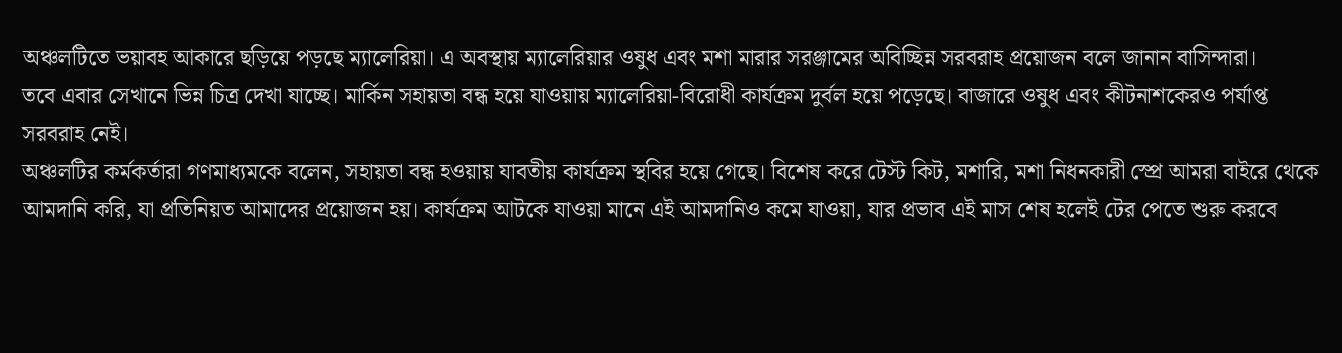অঞ্চলটিতে ভয়াবহ আকারে ছড়িয়ে পড়ছে ম্যালেরিয়া। এ অবস্থায় ম্যালেরিয়ার ওষুধ এবং মশা মারার সরঞ্জামের অবিচ্ছিন্ন সরবরাহ প্রয়োজন বলে জানান বাসিন্দারা।
তবে এবার সেখানে ভিন্ন চিত্র দেখা যাচ্ছে। মার্কিন সহায়তা বন্ধ হয়ে যাওয়ায় ম্যালেরিয়া-বিরোধী কার্যক্রম দুর্বল হয়ে পড়েছে। বাজারে ওষুধ এবং কীটনাশকেরও পর্যাপ্ত সরবরাহ নেই।
অঞ্চলটির কর্মকর্তারা গণমাধ্যমকে বলেন, সহায়তা বন্ধ হওয়ায় যাবতীয় কার্যক্রম স্থবির হয়ে গেছে। বিশেষ করে টেস্ট কিট, মশারি, মশা নিধনকারী স্প্রে আমরা বাইরে থেকে আমদানি করি, যা প্রতিনিয়ত আমাদের প্রয়োজন হয়। কার্যক্রম আটকে যাওয়া মানে এই আমদানিও কমে যাওয়া, যার প্রভাব এই মাস শেষ হলেই টের পেতে শুরু করবে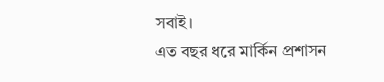সবাই।
এত বছর ধরে মার্কিন প্রশাসন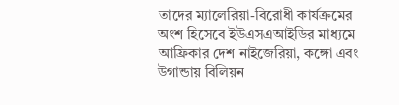তাদের ম্যালেরিয়া-বিরোধী কার্যক্রমের অংশ হিসেবে ইউএসএআইডির মাধ্যমে আফ্রিকার দেশ নাইজেরিয়া, কঙ্গো এবং উগান্ডায় বিলিয়ন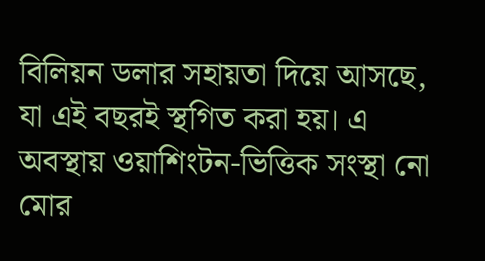বিলিয়ন ডলার সহায়তা দিয়ে আসছে, যা এই বছরই স্থগিত করা হয়। এ অবস্থায় ওয়াশিংটন-ভিত্তিক সংস্থা নো মোর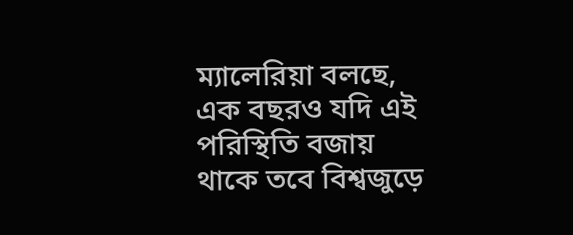ম্যালেরিয়া বলছে, এক বছরও যদি এই পরিস্থিতি বজায় থাকে তবে বিশ্বজুড়ে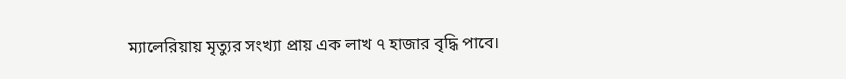ম্যালেরিয়ায় মৃত্যুর সংখ্যা প্রায় এক লাখ ৭ হাজার বৃদ্ধি পাবে।